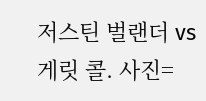저스틴 벌랜더 vs 게릿 콜. 사진=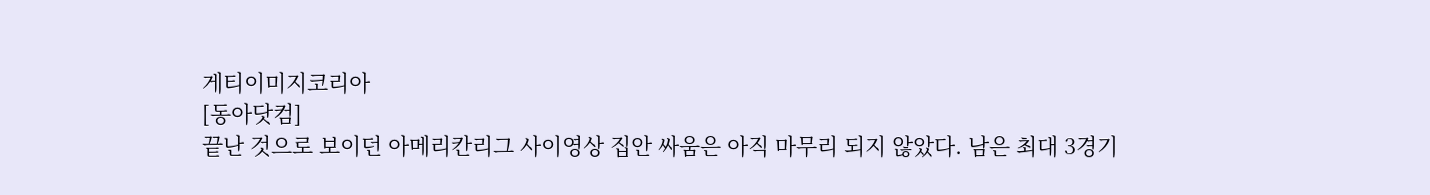게티이미지코리아
[동아닷컴]
끝난 것으로 보이던 아메리칸리그 사이영상 집안 싸움은 아직 마무리 되지 않았다. 남은 최대 3경기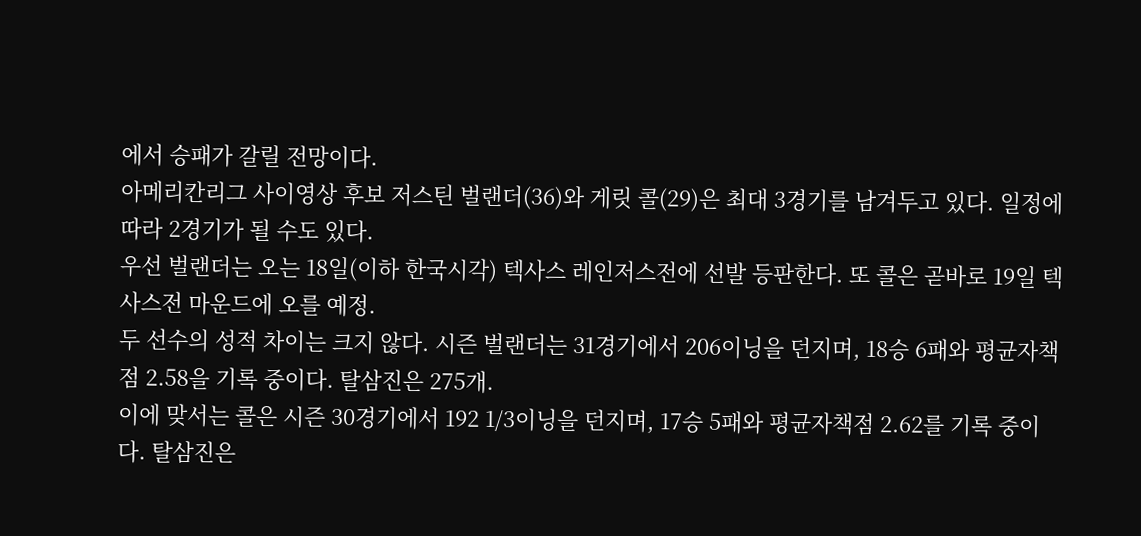에서 승패가 갈릴 전망이다.
아메리칸리그 사이영상 후보 저스틴 벌랜더(36)와 게릿 콜(29)은 최대 3경기를 남겨두고 있다. 일정에 따라 2경기가 될 수도 있다.
우선 벌랜더는 오는 18일(이하 한국시각) 텍사스 레인저스전에 선발 등판한다. 또 콜은 곧바로 19일 텍사스전 마운드에 오를 예정.
두 선수의 성적 차이는 크지 않다. 시즌 벌랜더는 31경기에서 206이닝을 던지며, 18승 6패와 평균자책점 2.58을 기록 중이다. 탈삼진은 275개.
이에 맞서는 콜은 시즌 30경기에서 192 1/3이닝을 던지며, 17승 5패와 평균자책점 2.62를 기록 중이다. 탈삼진은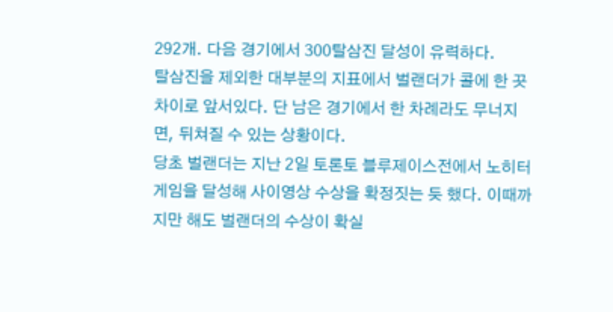292개. 다음 경기에서 300탈삼진 달성이 유력하다.
탈삼진을 제외한 대부분의 지표에서 벌랜더가 콜에 한 끗 차이로 앞서있다. 단 남은 경기에서 한 차례라도 무너지면, 뒤쳐질 수 있는 상황이다.
당초 벌랜더는 지난 2일 토론토 블루제이스전에서 노히터 게임을 달성해 사이영상 수상을 확정짓는 듯 했다. 이때까지만 해도 벌랜더의 수상이 확실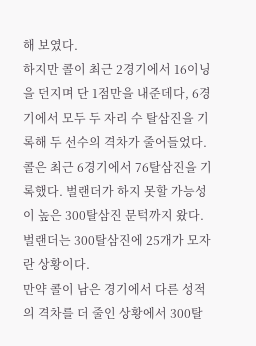해 보였다.
하지만 콜이 최근 2경기에서 16이닝을 던지며 단 1점만을 내준데다, 6경기에서 모두 두 자리 수 탈삼진을 기록해 두 선수의 격차가 줄어들었다.
콜은 최근 6경기에서 76탈삼진을 기록했다. 벌랜더가 하지 못할 가능성이 높은 300탈삼진 문턱까지 왔다. 벌랜더는 300탈삼진에 25개가 모자란 상황이다.
만약 콜이 남은 경기에서 다른 성적의 격차를 더 줄인 상황에서 300탈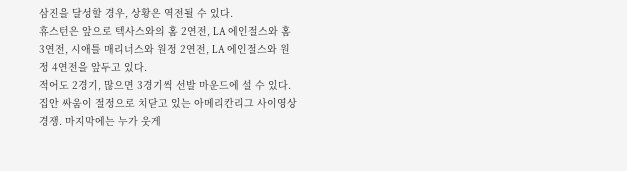삼진을 달성할 경우, 상황은 역전될 수 있다.
휴스턴은 앞으로 텍사스와의 홈 2연전, LA 에인절스와 홈 3연전, 시애틀 매리너스와 원정 2연전, LA 에인절스와 원정 4연전을 앞두고 있다.
적어도 2경기, 많으면 3경기씩 선발 마운드에 설 수 있다. 집안 싸움이 절정으로 치닫고 있는 아메리칸리그 사이영상 경쟁. 마지막에는 누가 웃게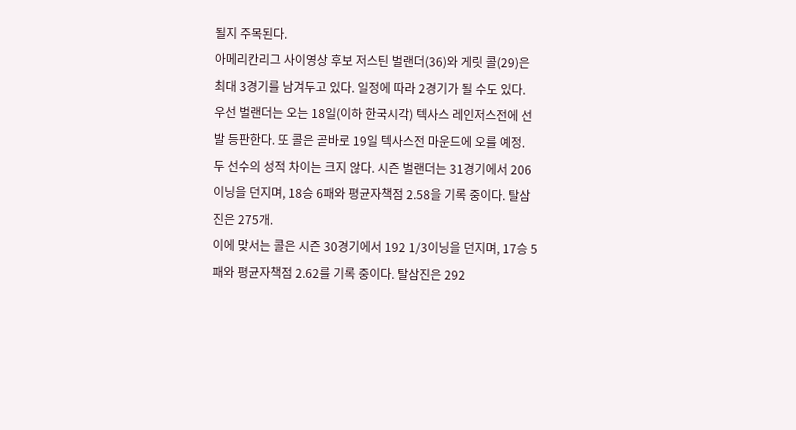될지 주목된다.
아메리칸리그 사이영상 후보 저스틴 벌랜더(36)와 게릿 콜(29)은 최대 3경기를 남겨두고 있다. 일정에 따라 2경기가 될 수도 있다.
우선 벌랜더는 오는 18일(이하 한국시각) 텍사스 레인저스전에 선발 등판한다. 또 콜은 곧바로 19일 텍사스전 마운드에 오를 예정.
두 선수의 성적 차이는 크지 않다. 시즌 벌랜더는 31경기에서 206이닝을 던지며, 18승 6패와 평균자책점 2.58을 기록 중이다. 탈삼진은 275개.
이에 맞서는 콜은 시즌 30경기에서 192 1/3이닝을 던지며, 17승 5패와 평균자책점 2.62를 기록 중이다. 탈삼진은 292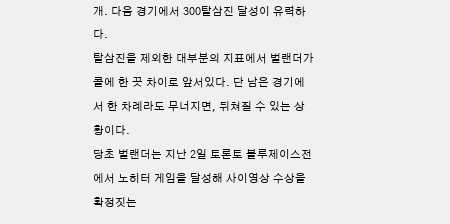개. 다음 경기에서 300탈삼진 달성이 유력하다.
탈삼진을 제외한 대부분의 지표에서 벌랜더가 콜에 한 끗 차이로 앞서있다. 단 남은 경기에서 한 차례라도 무너지면, 뒤쳐질 수 있는 상황이다.
당초 벌랜더는 지난 2일 토론토 블루제이스전에서 노히터 게임을 달성해 사이영상 수상을 확정짓는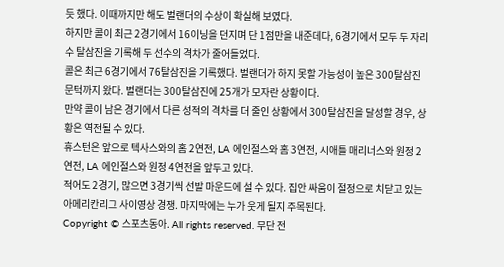듯 했다. 이때까지만 해도 벌랜더의 수상이 확실해 보였다.
하지만 콜이 최근 2경기에서 16이닝을 던지며 단 1점만을 내준데다, 6경기에서 모두 두 자리 수 탈삼진을 기록해 두 선수의 격차가 줄어들었다.
콜은 최근 6경기에서 76탈삼진을 기록했다. 벌랜더가 하지 못할 가능성이 높은 300탈삼진 문턱까지 왔다. 벌랜더는 300탈삼진에 25개가 모자란 상황이다.
만약 콜이 남은 경기에서 다른 성적의 격차를 더 줄인 상황에서 300탈삼진을 달성할 경우, 상황은 역전될 수 있다.
휴스턴은 앞으로 텍사스와의 홈 2연전, LA 에인절스와 홈 3연전, 시애틀 매리너스와 원정 2연전, LA 에인절스와 원정 4연전을 앞두고 있다.
적어도 2경기, 많으면 3경기씩 선발 마운드에 설 수 있다. 집안 싸움이 절정으로 치닫고 있는 아메리칸리그 사이영상 경쟁. 마지막에는 누가 웃게 될지 주목된다.
Copyright © 스포츠동아. All rights reserved. 무단 전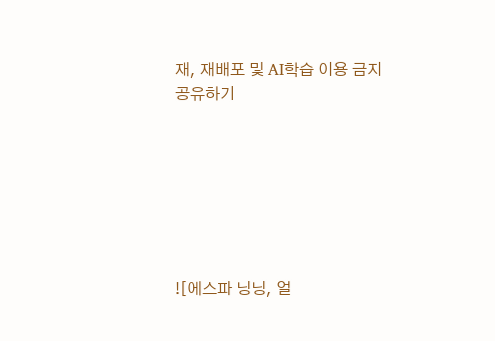재, 재배포 및 AI학습 이용 금지
공유하기







![에스파 닝닝, 얼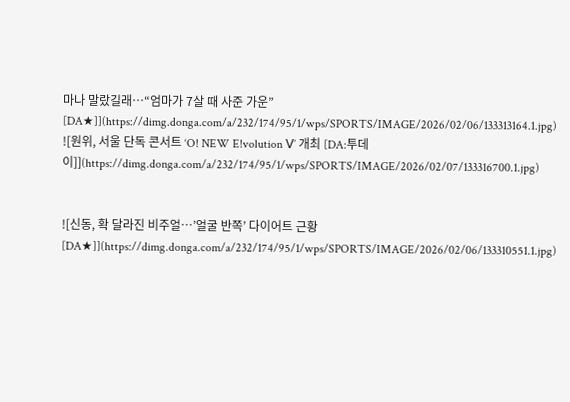마나 말랐길래…“엄마가 7살 때 사준 가운” [DA★]](https://dimg.donga.com/a/232/174/95/1/wps/SPORTS/IMAGE/2026/02/06/133313164.1.jpg)
![원위, 서울 단독 콘서트 ‘O! NEW E!volution Ⅴ’ 개최 [DA:투데이]](https://dimg.donga.com/a/232/174/95/1/wps/SPORTS/IMAGE/2026/02/07/133316700.1.jpg)


![신동, 확 달라진 비주얼…’얼굴 반쪽’ 다이어트 근황 [DA★]](https://dimg.donga.com/a/232/174/95/1/wps/SPORTS/IMAGE/2026/02/06/133310551.1.jpg)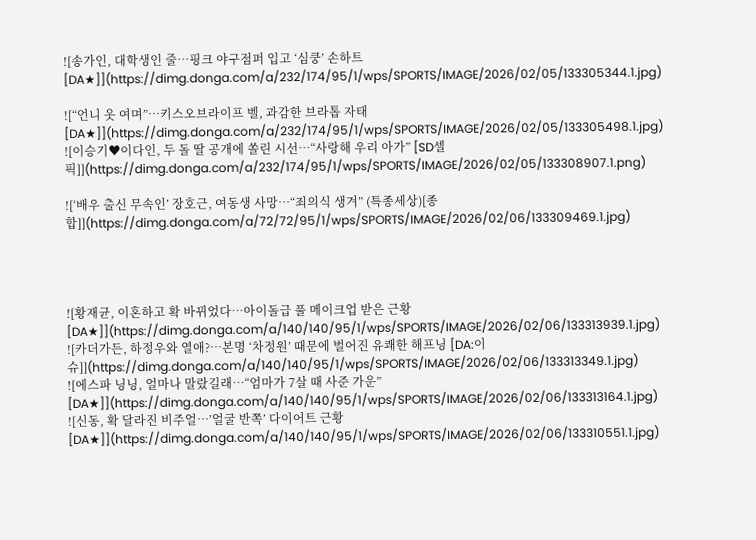![송가인, 대학생인 줄…핑크 야구점퍼 입고 ‘심쿵’ 손하트 [DA★]](https://dimg.donga.com/a/232/174/95/1/wps/SPORTS/IMAGE/2026/02/05/133305344.1.jpg)

![“언니 옷 여며”…키스오브라이프 벨, 과감한 브라톱 자태 [DA★]](https://dimg.donga.com/a/232/174/95/1/wps/SPORTS/IMAGE/2026/02/05/133305498.1.jpg)
![이승기♥이다인, 두 돌 딸 공개에 쏠린 시선…“사랑해 우리 아가” [SD셀픽]](https://dimg.donga.com/a/232/174/95/1/wps/SPORTS/IMAGE/2026/02/05/133308907.1.png)

![‘배우 출신 무속인’ 장호근, 여동생 사망…“죄의식 생겨” (특종세상)[종합]](https://dimg.donga.com/a/72/72/95/1/wps/SPORTS/IMAGE/2026/02/06/133309469.1.jpg)




![황재균, 이혼하고 확 바뀌었다…아이돌급 풀 메이크업 받은 근황 [DA★]](https://dimg.donga.com/a/140/140/95/1/wps/SPORTS/IMAGE/2026/02/06/133313939.1.jpg)
![카더가든, 하정우와 열애?…본명 ‘차정원’ 때문에 벌어진 유쾌한 해프닝 [DA:이슈]](https://dimg.donga.com/a/140/140/95/1/wps/SPORTS/IMAGE/2026/02/06/133313349.1.jpg)
![에스파 닝닝, 얼마나 말랐길래…“엄마가 7살 때 사준 가운” [DA★]](https://dimg.donga.com/a/140/140/95/1/wps/SPORTS/IMAGE/2026/02/06/133313164.1.jpg)
![신동, 확 달라진 비주얼…’얼굴 반쪽’ 다이어트 근황 [DA★]](https://dimg.donga.com/a/140/140/95/1/wps/SPORTS/IMAGE/2026/02/06/133310551.1.jpg)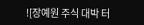![장예원 주식 대박 터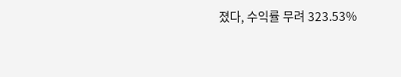졌다, 수익률 무려 323.53%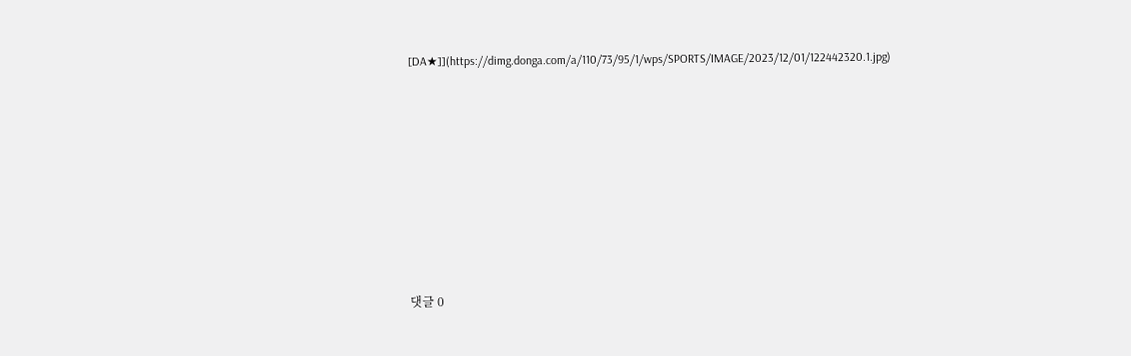[DA★]](https://dimg.donga.com/a/110/73/95/1/wps/SPORTS/IMAGE/2023/12/01/122442320.1.jpg)









댓글 0